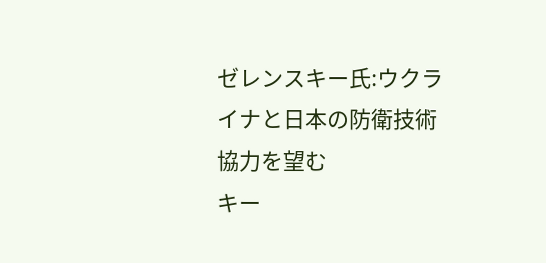ゼレンスキー氏:ウクライナと日本の防衛技術協力を望む
キー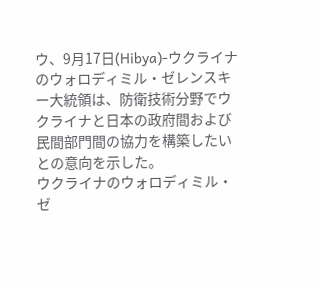ウ、9月17日(Hibya)-ウクライナのウォロディミル・ゼレンスキー大統領は、防衛技術分野でウクライナと日本の政府間および民間部門間の協力を構築したいとの意向を示した。
ウクライナのウォロディミル・ゼ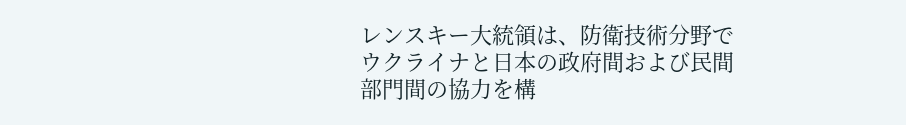レンスキー大統領は、防衛技術分野でウクライナと日本の政府間および民間部門間の協力を構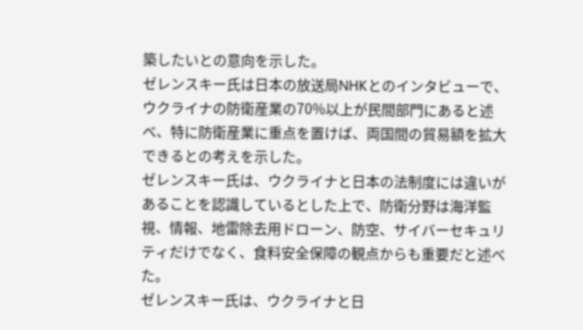築したいとの意向を示した。
ゼレンスキー氏は日本の放送局NHKとのインタビューで、ウクライナの防衛産業の70%以上が民間部門にあると述べ、特に防衛産業に重点を置けば、両国間の貿易額を拡大できるとの考えを示した。
ゼレンスキー氏は、ウクライナと日本の法制度には違いがあることを認識しているとした上で、防衛分野は海洋監視、情報、地雷除去用ドローン、防空、サイバーセキュリティだけでなく、食料安全保障の観点からも重要だと述べた。
ゼレンスキー氏は、ウクライナと日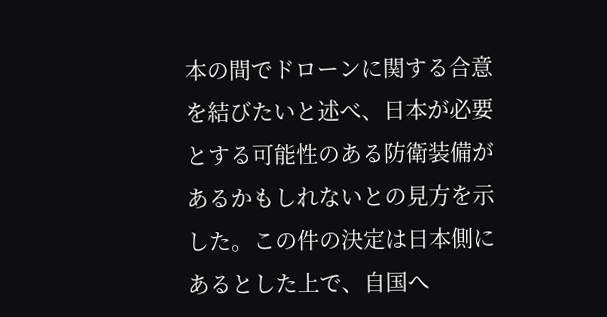本の間でドローンに関する合意を結びたいと述べ、日本が必要とする可能性のある防衛装備があるかもしれないとの見方を示した。この件の決定は日本側にあるとした上で、自国へ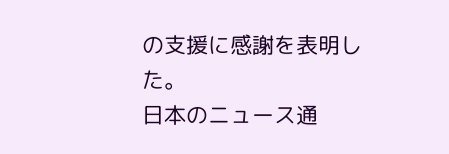の支援に感謝を表明した。
日本のニュース通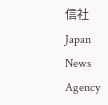信社 Japan News Agency